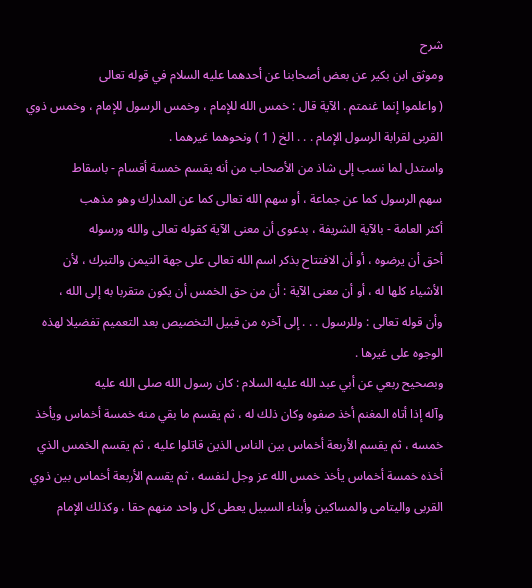شرح
وموثق ابن بكير عن بعض أصحابنا عن أحدهما عليه السلام في قوله تعالى
( واعلموا إنما غنمتم . الآية قال : خمس الله للإمام ، وخمس الرسول للإمام ، وخمس ذوي
القربى لقرابة الرسول الإمام . . . الخ ( 1 ) ونحوهما غيرهما .
واستدل لما نسب إلى شاذ من الأصحاب من أنه يقسم خمسة أقسام - باسقاط
سهم الرسول كما عن جماعة ، أو سهم الله تعالى كما عن المدارك وهو مذهب
أكثر العامة - بالآية الشريفة ، بدعوى أن معنى الآية كقوله تعالى والله ورسوله
أحق أن يرضوه ، أو أن الافتتاح بذكر اسم الله تعالى على جهة التيمن والتبرك ، لأن
الأشياء كلها له ، أو أن معنى الآية : أن من حق الخمس أن يكون متقربا به إلى الله ،
وأن قوله تعالى : وللرسول . . . إلى آخره من قبيل التخصيص بعد التعميم تفضيلا لهذه
الوجوه على غيرها .
وبصحيح ربعي عن أبي عبد الله عليه السلام : كان رسول الله صلى الله عليه
وآله إذا أتاه المغنم أخذ صفوه وكان ذلك له ، ثم يقسم ما بقي منه خمسة أخماس ويأخذ
خمسه ، ثم يقسم الأربعة أخماس بين الناس الذين قاتلوا عليه ، ثم يقسم الخمس الذي
أخذه خمسة أخماس يأخذ خمس الله عز وجل لنفسه ، ثم يقسم الأربعة أخماس بين ذوي
القربى واليتامى والمساكين وأبناء السبيل يعطى كل واحد منهم حقا ، وكذلك الإمام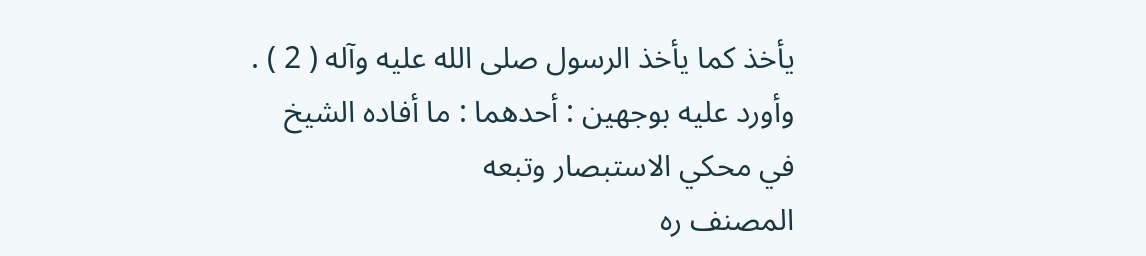يأخذ كما يأخذ الرسول صلى الله عليه وآله ( 2 ) .
وأورد عليه بوجهين : أحدهما : ما أفاده الشيخ في محكي الاستبصار وتبعه
المصنف ره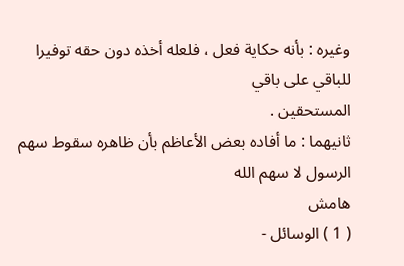وغيره : بأنه حكاية فعل ، فلعله أخذه دون حقه توفيرا للباقي على باقي
المستحقين .
ثانيهما : ما أفاده بعض الأعاظم بأن ظاهره سقوط سهم الرسول لا سهم الله
هامش
( 1 ) الوسائل -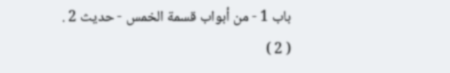باب 1 - من أبواب قسمة الخمس - حديث 2 .
( 2 )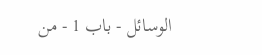الوسائل - باب 1 - من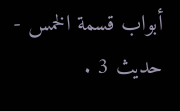أبواب قسمة الخمس - حديث 3 .